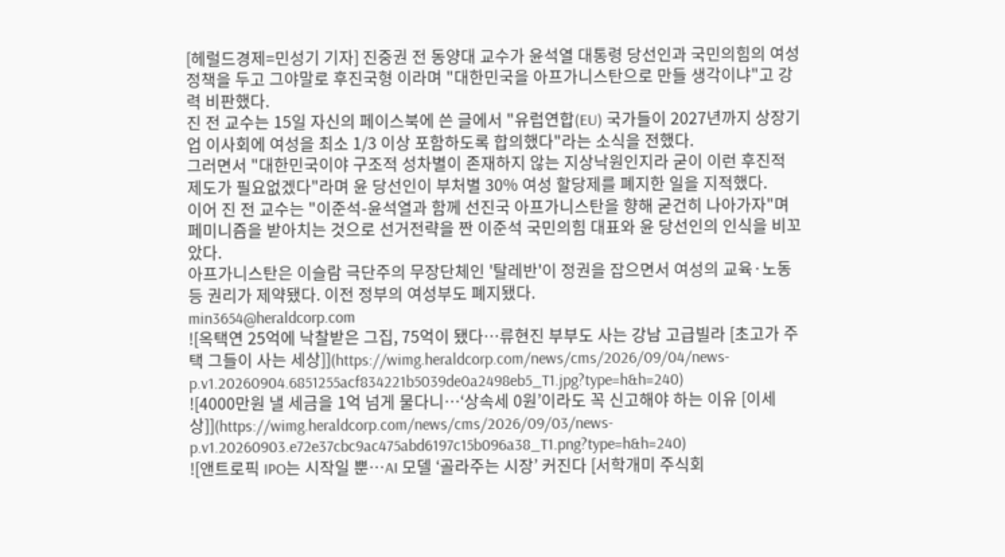[헤럴드경제=민성기 기자] 진중권 전 동양대 교수가 윤석열 대통령 당선인과 국민의힘의 여성 정책을 두고 그야말로 후진국형 이라며 "대한민국을 아프가니스탄으로 만들 생각이냐"고 강력 비판했다.
진 전 교수는 15일 자신의 페이스북에 쓴 글에서 "유럽연합(EU) 국가들이 2027년까지 상장기업 이사회에 여성을 최소 1/3 이상 포함하도록 합의했다"라는 소식을 전했다.
그러면서 "대한민국이야 구조적 성차별이 존재하지 않는 지상낙원인지라 굳이 이런 후진적 제도가 필요없겠다"라며 윤 당선인이 부처별 30% 여성 할당제를 폐지한 일을 지적했다.
이어 진 전 교수는 "이준석-윤석열과 함께 선진국 아프가니스탄을 향해 굳건히 나아가자"며 페미니즘을 받아치는 것으로 선거전략을 짠 이준석 국민의힘 대표와 윤 당선인의 인식을 비꼬았다.
아프가니스탄은 이슬람 극단주의 무장단체인 '탈레반'이 정권을 잡으면서 여성의 교육·노동 등 권리가 제약됐다. 이전 정부의 여성부도 폐지됐다.
min3654@heraldcorp.com
![옥택연 25억에 낙찰받은 그집, 75억이 됐다…류현진 부부도 사는 강남 고급빌라 [초고가 주택 그들이 사는 세상]](https://wimg.heraldcorp.com/news/cms/2026/09/04/news-p.v1.20260904.6851255acf834221b5039de0a2498eb5_T1.jpg?type=h&h=240)
![4000만원 낼 세금을 1억 넘게 물다니…‘상속세 0원’이라도 꼭 신고해야 하는 이유 [이세상]](https://wimg.heraldcorp.com/news/cms/2026/09/03/news-p.v1.20260903.e72e37cbc9ac475abd6197c15b096a38_T1.png?type=h&h=240)
![앤트로픽 IPO는 시작일 뿐…AI 모델 ‘골라주는 시장’ 커진다 [서학개미 주식회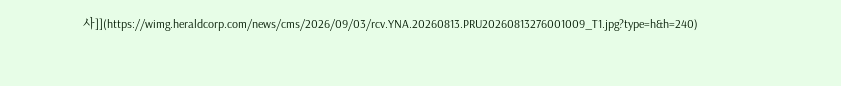사]](https://wimg.heraldcorp.com/news/cms/2026/09/03/rcv.YNA.20260813.PRU20260813276001009_T1.jpg?type=h&h=240)